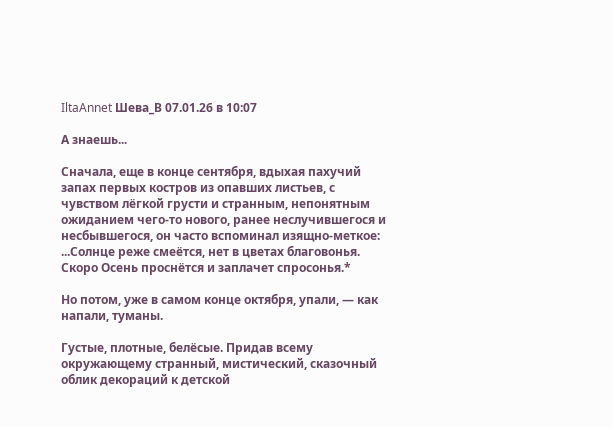IltaAnnet Шева_В 07.01.26 в 10:07

А знаешь...

Сначала, еще в конце сентября, вдыхая пахучий запах первых костров из опавших листьев, с чувством лёгкой грусти и странным, непонятным ожиданием чего-то нового, ранее неслучившегося и несбывшегося, он часто вспоминал изящно-меткое: ...Солнце реже смеётся, нет в цветах благовонья. Скоро Осень проснётся и заплачет спросонья.*

Но потом, уже в самом конце октября, упали, — как напали, туманы.

Густые, плотные, белёсые. Придав всему окружающему странный, мистический, сказочный облик декораций к детской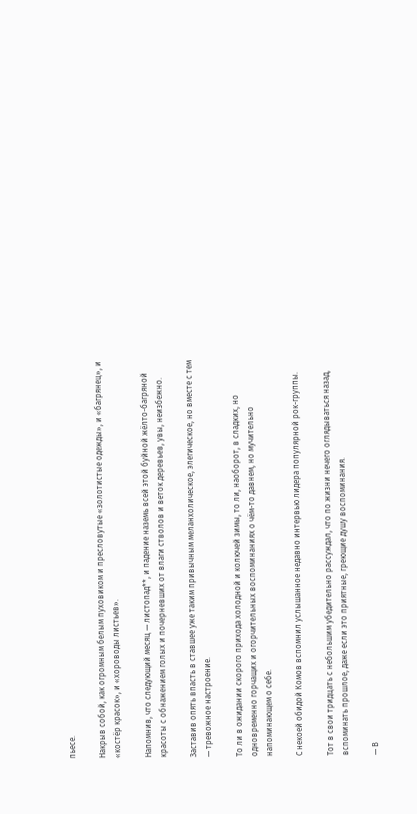пьесе.

Накрыв собой, как огромным белым пуховиком и пресловутые «золотистые одежды», и «багрянец», и «костёр красок», и «хороводы листьев».

Напомнив, что следующий месяц — листопад**, и падение наземь всей этой буйной жёлто-багряной красоты с обнажением голых и почерневших от влаги стволов и веток деревьев, увы, неизбежно.

Заставив опять впасть в ставшее уже таким привычным меланхолическое, элегическое, но вместе с тем — тревожное настроение.

То ли в ожидании скорого прихода холодной и колючей зимы, то ли, наоборот, в сладких, но одновременно горчащих и огорчительных воспоминаниях о чём-то давнем, но мучительно напоминающем о себе.

С некоей обидой Комов вспомнил услышанное недавно интервью лидера популярной рок-группы.

Тот в свои тридцать с небольшим убедительно рассуждал, что по жизни нечего оглядываться назад, вспоминать прошлое, даже если это приятные, греющие душу воспоминания.

— В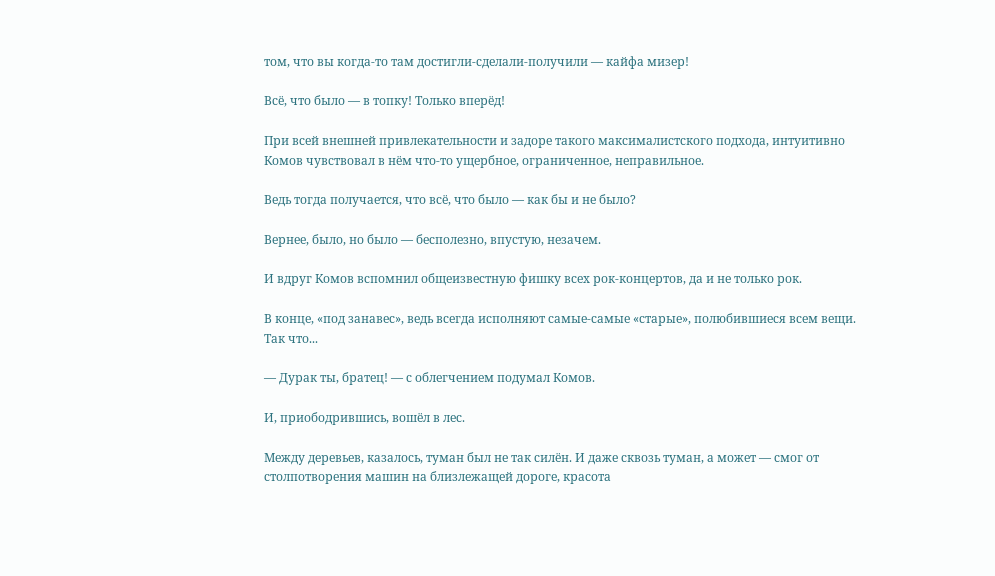том, что вы когда-то там достигли-сделали-получили — кайфа мизер!

Всё, что было — в топку! Только вперёд!

При всей внешней привлекательности и задоре такого максималистского подхода, интуитивно Комов чувствовал в нём что-то ущербное, ограниченное, неправильное.

Ведь тогда получается, что всё, что было — как бы и не было?

Вернее, было, но было — бесполезно, впустую, незачем.

И вдруг Комов вспомнил общеизвестную фишку всех рок-концертов, да и не только рок.

В конце, «под занавес», ведь всегда исполняют самые-самые «старые», полюбившиеся всем вещи. Так что...

— Дурак ты, братец! — с облегчением подумал Комов.

И, приободрившись, вошёл в лес.

Между деревьев, казалось, туман был не так силён. И даже сквозь туман, а может — смог от столпотворения машин на близлежащей дороге, красота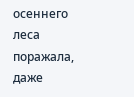осеннего леса поражала, даже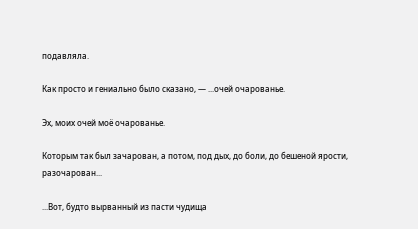подавляла.

Как просто и гениально было сказано, — ...очей очарованье.

Эх, моих очей моё очарованье.

Которым так был зачарован, а потом, под дых, до боли, до бешеной ярости, разочарован...

...Вот, будто вырванный из пасти чудища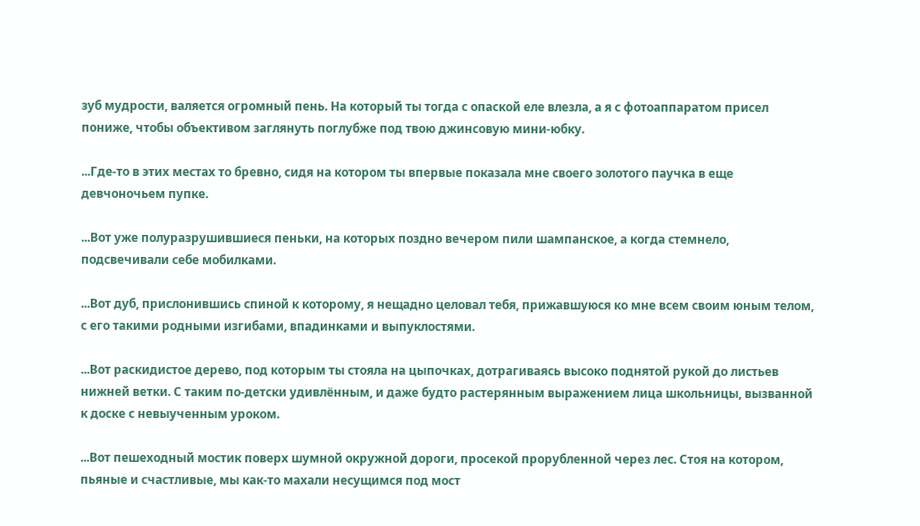зуб мудрости, валяется огромный пень. На который ты тогда с опаской еле влезла, а я с фотоаппаратом присел пониже, чтобы объективом заглянуть поглубже под твою джинсовую мини-юбку.

...Где-то в этих местах то бревно, сидя на котором ты впервые показала мне своего золотого паучка в еще девчоночьем пупке.

...Вот уже полуразрушившиеся пеньки, на которых поздно вечером пили шампанское, а когда стемнело, подсвечивали себе мобилками.

...Вот дуб, прислонившись спиной к которому, я нещадно целовал тебя, прижавшуюся ко мне всем своим юным телом, с его такими родными изгибами, впадинками и выпуклостями.

...Вот раскидистое дерево, под которым ты стояла на цыпочках, дотрагиваясь высоко поднятой рукой до листьев нижней ветки. С таким по-детски удивлённым, и даже будто растерянным выражением лица школьницы, вызванной к доске с невыученным уроком.

...Вот пешеходный мостик поверх шумной окружной дороги, просекой прорубленной через лес. Стоя на котором, пьяные и счастливые, мы как-то махали несущимся под мост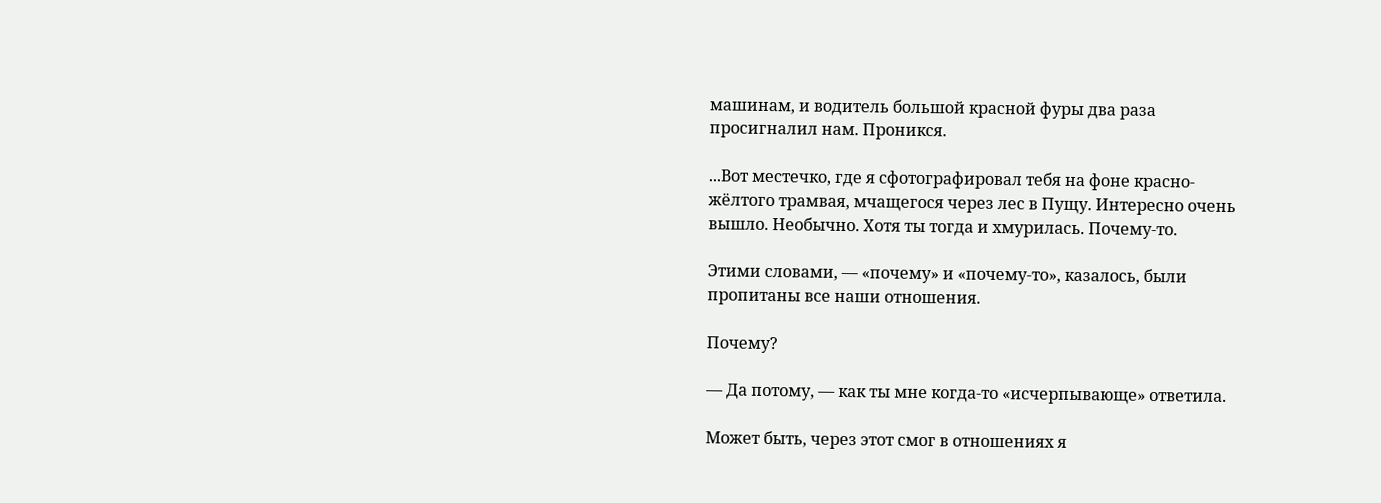машинам, и водитель большой красной фуры два раза просигналил нам. Проникся.

...Вот местечко, где я сфотографировал тебя на фоне красно-жёлтого трамвая, мчащегося через лес в Пущу. Интересно очень вышло. Необычно. Хотя ты тогда и хмурилась. Почему-то.

Этими словами, — «почему» и «почему-то», казалось, были пропитаны все наши отношения.

Почему?

— Да потому, — как ты мне когда-то «исчерпывающе» ответила.

Может быть, через этот смог в отношениях я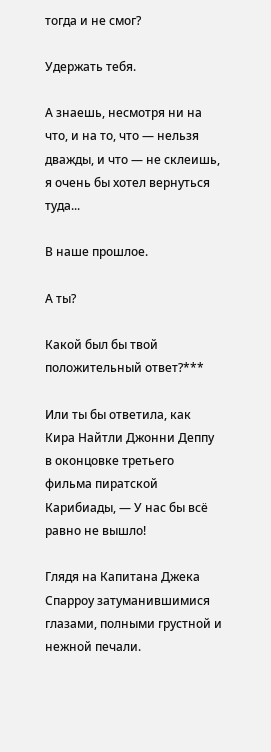тогда и не смог?

Удержать тебя.

А знаешь, несмотря ни на что, и на то, что — нельзя дважды, и что — не склеишь, я очень бы хотел вернуться туда...

В наше прошлое.

А ты?

Какой был бы твой положительный ответ?***

Или ты бы ответила, как Кира Найтли Джонни Деппу в оконцовке третьего фильма пиратской Карибиады, — У нас бы всё равно не вышло!

Глядя на Капитана Джека Спарроу затуманившимися глазами, полными грустной и нежной печали.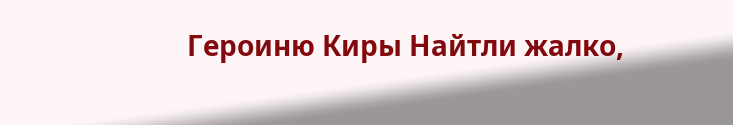Героиню Киры Найтли жалко,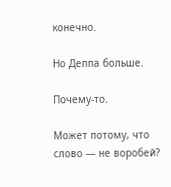конечно.

Но Деппа больше.

Почему-то.

Может потому, что слово — не воробей?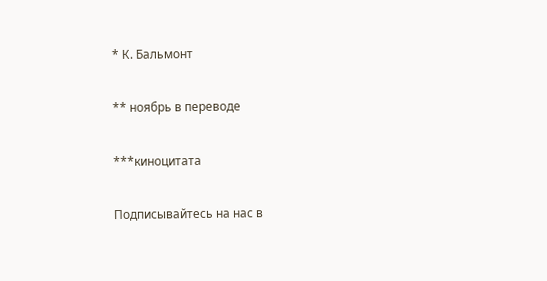* К. Бальмонт

** ноябрь в переводе

***киноцитата

Подписывайтесь на нас в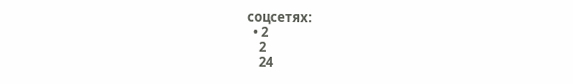соцсетях:
  • 2
    2
    24